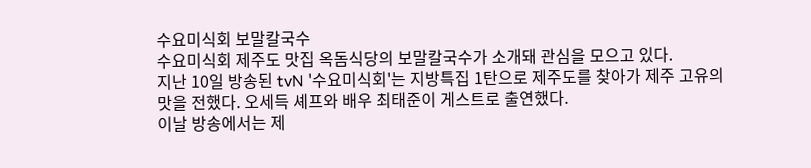수요미식회 보말칼국수
수요미식회 제주도 맛집 옥돔식당의 보말칼국수가 소개돼 관심을 모으고 있다.
지난 10일 방송된 tvN '수요미식회'는 지방특집 1탄으로 제주도를 찾아가 제주 고유의 맛을 전했다. 오세득 셰프와 배우 최태준이 게스트로 출연했다.
이날 방송에서는 제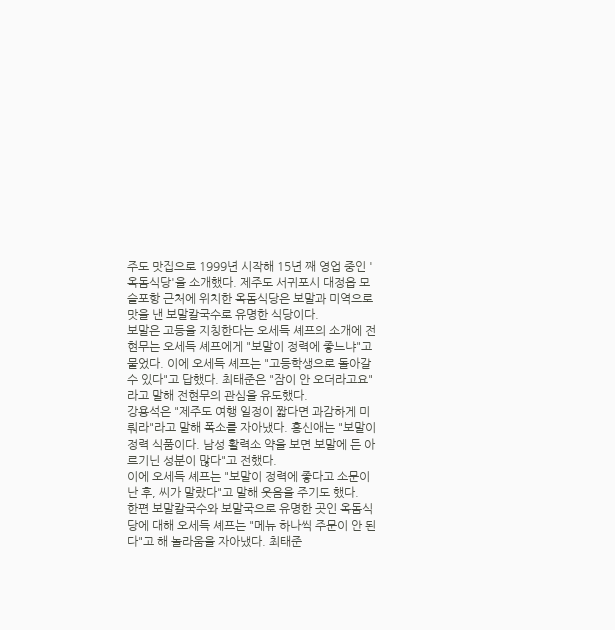주도 맛집으로 1999년 시작해 15년 째 영업 중인 '옥돔식당'을 소개했다. 제주도 서귀포시 대정읍 모슬포항 근처에 위치한 옥돔식당은 보말과 미역으로 맛을 낸 보말칼국수로 유명한 식당이다.
보말은 고등을 지칭한다는 오세득 셰프의 소개에 전현무는 오세득 셰프에게 "보말이 정력에 좋느냐"고 물었다. 이에 오세득 셰프는 "고등학생으로 돌아갈 수 있다"고 답했다. 최태준은 "잠이 안 오더라고요"라고 말해 전현무의 관심을 유도했다.
강용석은 "제주도 여행 일정이 짧다면 과감하게 미뤄라"라고 말해 폭소를 자아냈다. 홍신애는 "보말이 정력 식품이다. 남성 활력소 약을 보면 보말에 든 아르기닌 성분이 많다"고 전했다.
이에 오세득 셰프는 "보말이 정력에 좋다고 소문이 난 후, 씨가 말랐다"고 말해 웃음을 주기도 했다.
한편 보말칼국수와 보말국으로 유명한 곳인 옥돔식당에 대해 오세득 셰프는 "메뉴 하나씩 주문이 안 된다"고 해 놀라움을 자아냈다. 최태준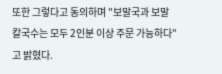또한 그렇다고 동의하며 "보말국과 보말칼국수는 모두 2인분 이상 주문 가능하다"고 밝혔다.